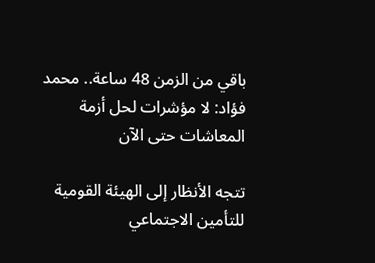باقي من الزمن 48 ساعة.. محمد فؤاد: لا مؤشرات لحل أزمة المعاشات حتى الآن

تتجه الأنظار إلى الهيئة القومية للتأمين الاجتماعي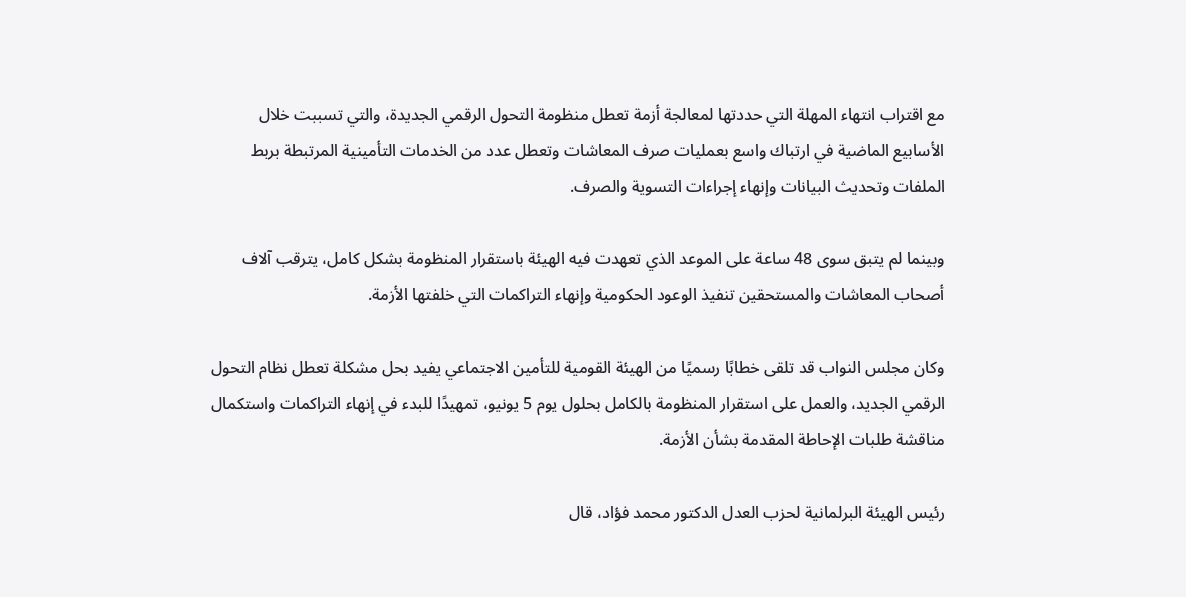مع اقتراب انتهاء المهلة التي حددتها لمعالجة أزمة تعطل منظومة التحول الرقمي الجديدة، والتي تسببت خلال الأسابيع الماضية في ارتباك واسع بعمليات صرف المعاشات وتعطل عدد من الخدمات التأمينية المرتبطة بربط الملفات وتحديث البيانات وإنهاء إجراءات التسوية والصرف.

وبينما لم يتبق سوى 48 ساعة على الموعد الذي تعهدت فيه الهيئة باستقرار المنظومة بشكل كامل، يترقب آلاف أصحاب المعاشات والمستحقين تنفيذ الوعود الحكومية وإنهاء التراكمات التي خلفتها الأزمة.

وكان مجلس النواب قد تلقى خطابًا رسميًا من الهيئة القومية للتأمين الاجتماعي يفيد بحل مشكلة تعطل نظام التحول الرقمي الجديد، والعمل على استقرار المنظومة بالكامل بحلول يوم 5 يونيو، تمهيدًا للبدء في إنهاء التراكمات واستكمال مناقشة طلبات الإحاطة المقدمة بشأن الأزمة.

رئيس الهيئة البرلمانية لحزب العدل الدكتور محمد فؤاد، قال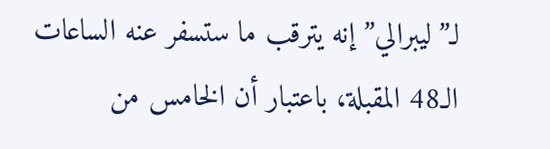لـ”ليبرالي” إنه يترقب ما ستسفر عنه الساعات الـ48 المقبلة، باعتبار أن الخامس من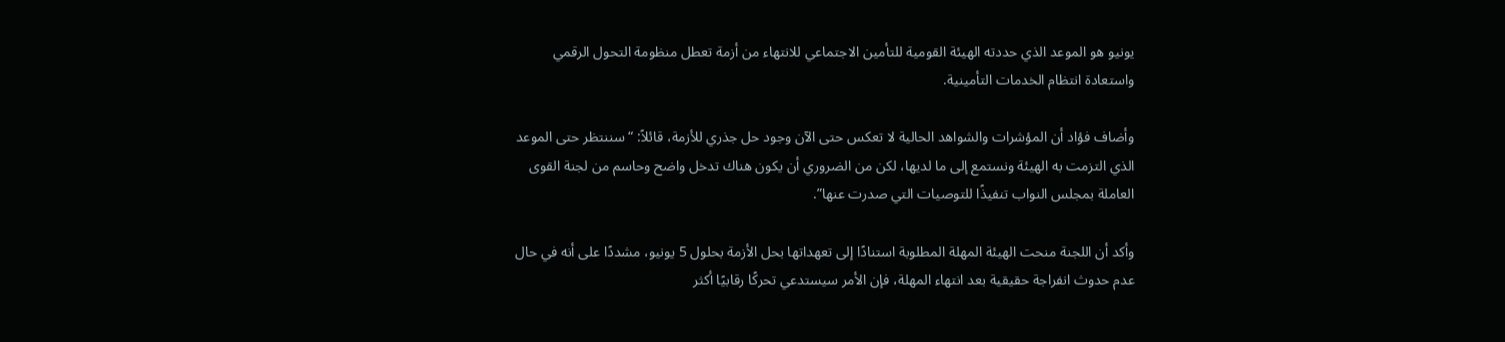يونيو هو الموعد الذي حددته الهيئة القومية للتأمين الاجتماعي للانتهاء من أزمة تعطل منظومة التحول الرقمي واستعادة انتظام الخدمات التأمينية.

وأضاف فؤاد أن المؤشرات والشواهد الحالية لا تعكس حتى الآن وجود حل جذري للأزمة، قائلاً: “سننتظر حتى الموعد الذي التزمت به الهيئة ونستمع إلى ما لديها، لكن من الضروري أن يكون هناك تدخل واضح وحاسم من لجنة القوى العاملة بمجلس النواب تنفيذًا للتوصيات التي صدرت عنها”.

وأكد أن اللجنة منحت الهيئة المهلة المطلوبة استنادًا إلى تعهداتها بحل الأزمة بحلول 5 يونيو، مشددًا على أنه في حال عدم حدوث انفراجة حقيقية بعد انتهاء المهلة، فإن الأمر سيستدعي تحركًا رقابيًا أكثر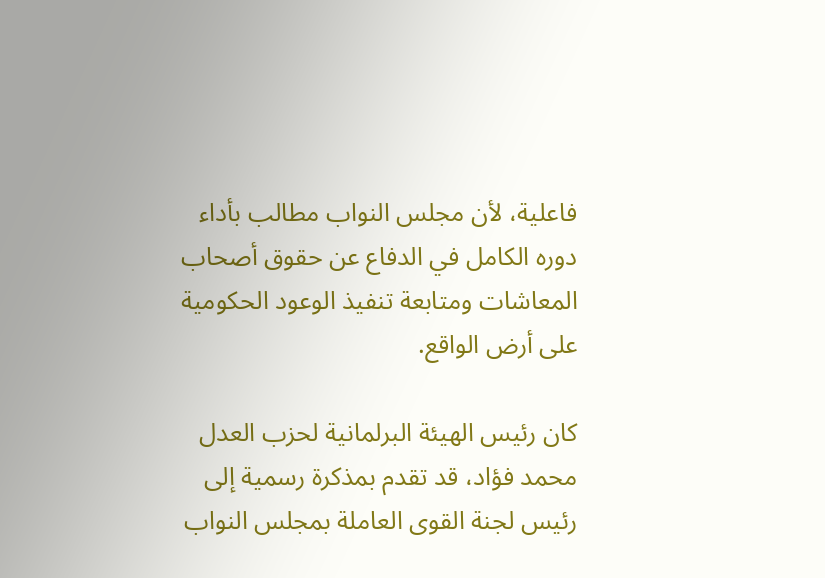فاعلية، لأن مجلس النواب مطالب بأداء دوره الكامل في الدفاع عن حقوق أصحاب المعاشات ومتابعة تنفيذ الوعود الحكومية على أرض الواقع.

كان رئيس الهيئة البرلمانية لحزب العدل محمد فؤاد، قد تقدم بمذكرة رسمية إلى رئيس لجنة القوى العاملة بمجلس النواب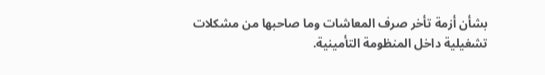بشأن أزمة تأخر صرف المعاشات وما صاحبها من مشكلات تشغيلية داخل المنظومة التأمينية.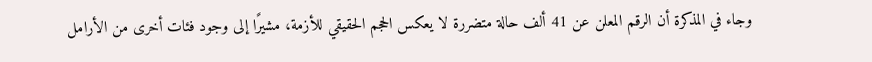وجاء في المذكرة أن الرقم المعلن عن 41 ألف حالة متضررة لا يعكس الحجم الحقيقي للأزمة، مشيرًا إلى وجود فئات أخرى من الأرامل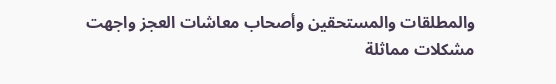والمطلقات والمستحقين وأصحاب معاشات العجز واجهت مشكلات مماثلة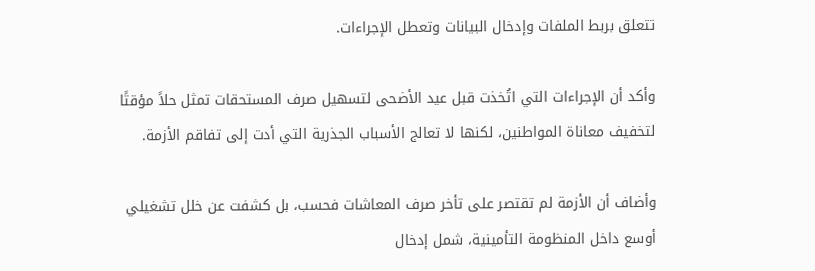تتعلق بربط الملفات وإدخال البيانات وتعطل الإجراءات.

وأكد أن الإجراءات التي اتُخذت قبل عيد الأضحى لتسهيل صرف المستحقات تمثل حلاً مؤقتًا لتخفيف معاناة المواطنين، لكنها لا تعالج الأسباب الجذرية التي أدت إلى تفاقم الأزمة.

وأضاف أن الأزمة لم تقتصر على تأخر صرف المعاشات فحسب، بل كشفت عن خلل تشغيلي أوسع داخل المنظومة التأمينية، شمل إدخال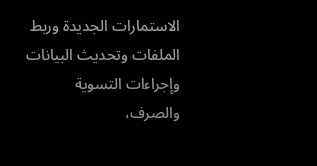الاستمارات الجديدة وربط الملفات وتحديث البيانات وإجراءات التسوية والصرف،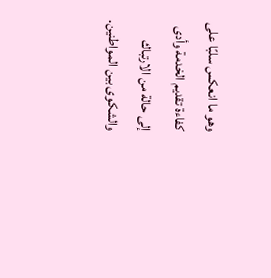وهو ما انعكس سلبًا على كفاءة تقديم الخدمة وأدى إلى حالة من الارتباك والشكوى بين المواطنين.